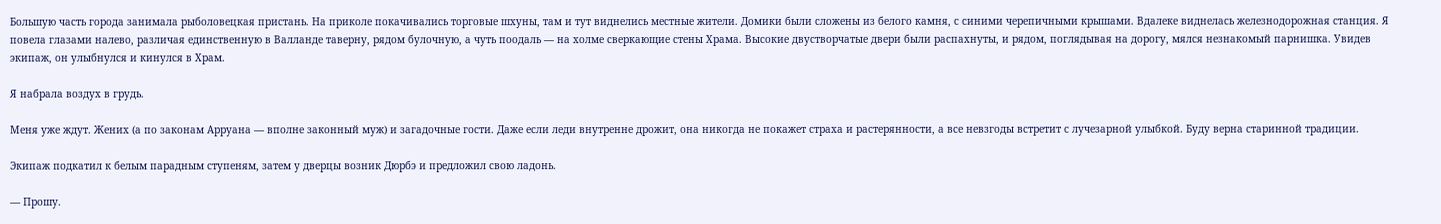Большую часть города занимала рыболовецкая пристань. На приколе покачивались торговые шхуны, там и тут виднелись местные жители. Домики были сложены из белого камня, с синими черепичными крышами. Вдалеке виднелась железнодорожная станция. Я повела глазами налево, различая единственную в Валланде таверну, рядом булочную, а чуть поодаль — на холме сверкающие стены Храма. Высокие двустворчатые двери были распахнуты, и рядом, поглядывая на дорогу, мялся незнакомый парнишка. Увидев экипаж, он улыбнулся и кинулся в Храм.

Я набрала воздух в грудь.

Меня уже ждут. Жених (а по законам Арруана — вполне законный муж) и загадочные гости. Даже если леди внутренне дрожит, она никогда не покажет страха и растерянности, а все невзгоды встретит с лучезарной улыбкой. Буду верна старинной традиции.

Экипаж подкатил к белым парадным ступеням, затем у дверцы возник Дюрбэ и предложил свою ладонь.

— Прошу.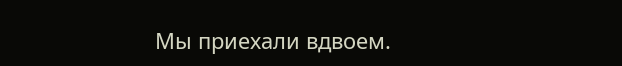Мы приехали вдвоем.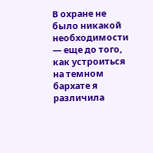В охране не было никакой необходимости — еще до того, как устроиться на темном бархате я различила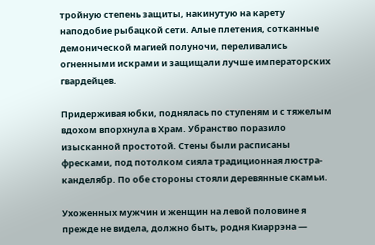тройную степень защиты, накинутую на карету наподобие рыбацкой сети. Алые плетения, сотканные демонической магией полуночи, переливались огненными искрами и защищали лучше императорских гвардейцев.

Придерживая юбки, поднялась по ступеням и с тяжелым вдохом впорхнула в Храм. Убранство поразило изысканной простотой. Стены были расписаны фресками, под потолком сияла традиционная люстра-канделябр. По обе стороны стояли деревянные скамьи.

Ухоженных мужчин и женщин на левой половине я прежде не видела, должно быть, родня Киаррэна —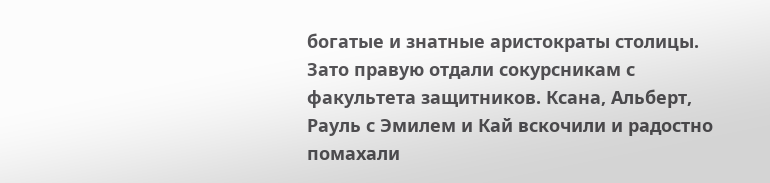богатые и знатные аристократы столицы. Зато правую отдали сокурсникам с факультета защитников. Ксана, Альберт, Рауль с Эмилем и Кай вскочили и радостно помахали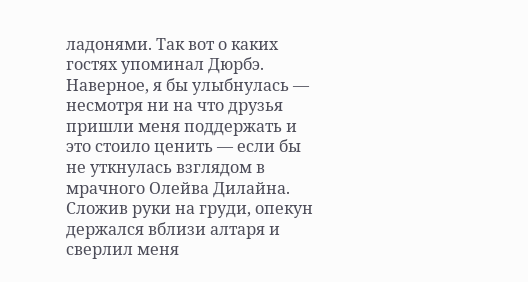ладонями. Так вот о каких гостях упоминал Дюрбэ. Наверное, я бы улыбнулась — несмотря ни на что друзья пришли меня поддержать и это стоило ценить — если бы не уткнулась взглядом в мрачного Олейва Дилайна. Сложив руки на груди, опекун держался вблизи алтаря и сверлил меня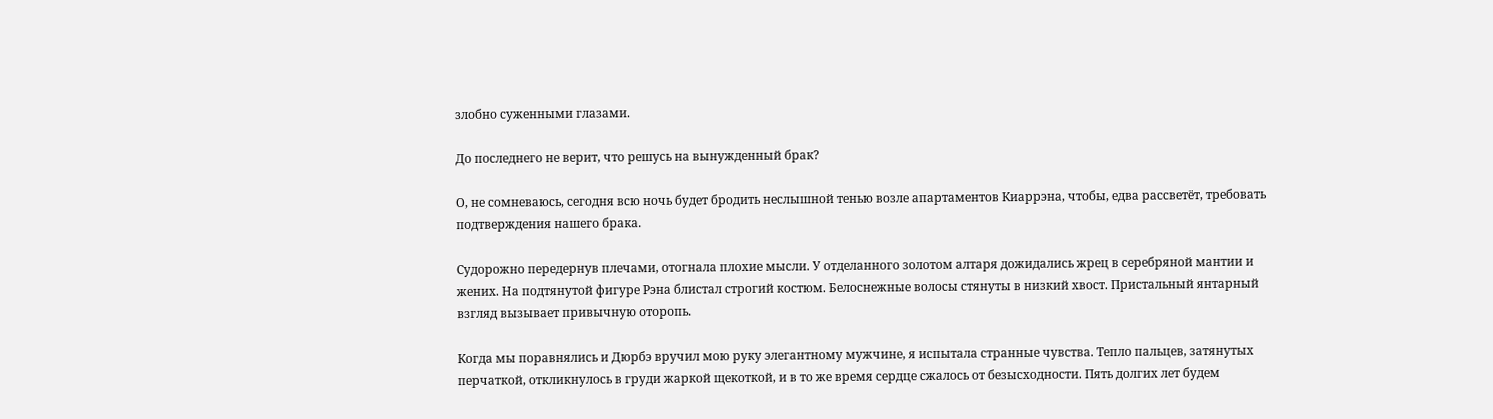злобно суженными глазами.

До последнего не верит, что решусь на вынужденный брак?

О, не сомневаюсь, сегодня всю ночь будет бродить неслышной тенью возле апартаментов Киаррэна, чтобы, едва рассветёт, требовать подтверждения нашего брака.

Судорожно передернув плечами, отогнала плохие мысли. У отделанного золотом алтаря дожидались жрец в серебряной мантии и жених. На подтянутой фигуре Рэна блистал строгий костюм. Белоснежные волосы стянуты в низкий хвост. Пристальный янтарный взгляд вызывает привычную оторопь.

Когда мы поравнялись и Дюрбэ вручил мою руку элегантному мужчине, я испытала странные чувства. Тепло пальцев, затянутых перчаткой, откликнулось в груди жаркой щекоткой, и в то же время сердце сжалось от безысходности. Пять долгих лет будем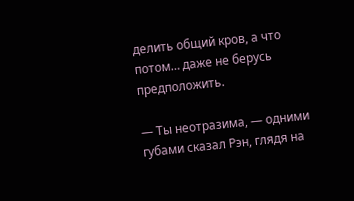делить общий кров, а что потом… даже не берусь предположить.

— Ты неотразима, — одними губами сказал Рэн, глядя на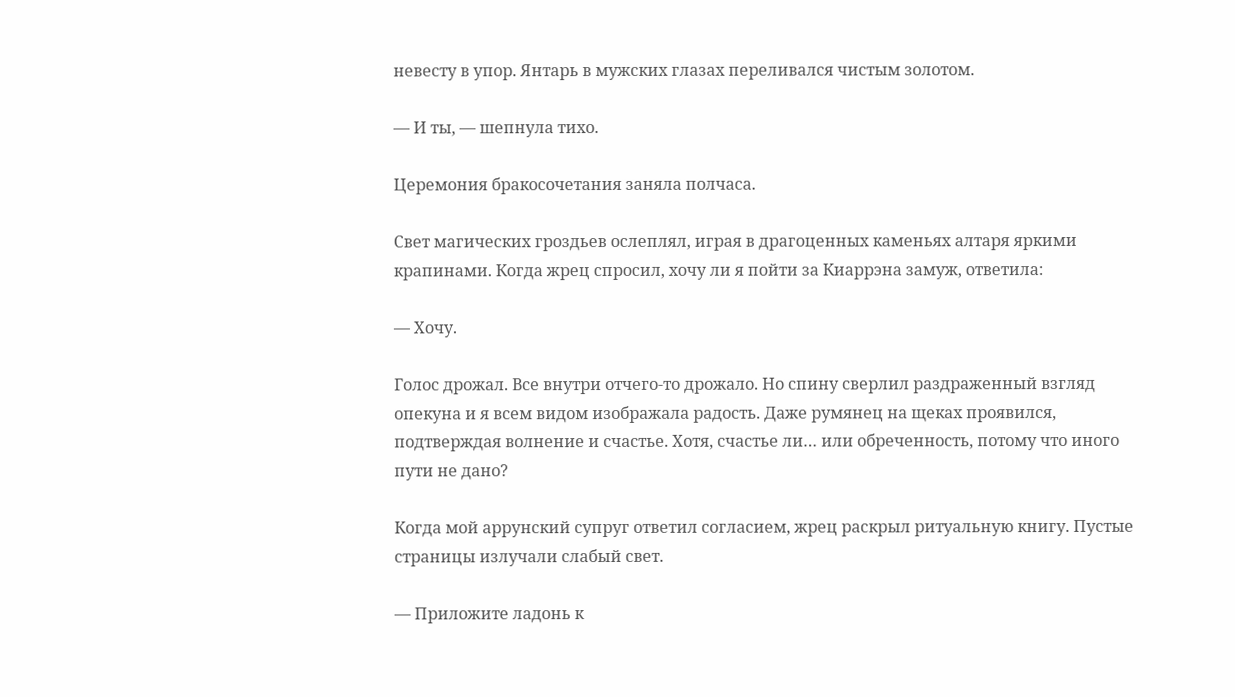невесту в упор. Янтарь в мужских глазах переливался чистым золотом.

— И ты, — шепнула тихо.

Церемония бракосочетания заняла полчаса.

Свет магических гроздьев ослеплял, играя в драгоценных каменьях алтаря яркими крапинами. Когда жрец спросил, хочу ли я пойти за Киаррэна замуж, ответила:

— Хочу.

Голос дрожал. Все внутри отчего-то дрожало. Но спину сверлил раздраженный взгляд опекуна и я всем видом изображала радость. Даже румянец на щеках проявился, подтверждая волнение и счастье. Хотя, счастье ли… или обреченность, потому что иного пути не дано?

Когда мой аррунский супруг ответил согласием, жрец раскрыл ритуальную книгу. Пустые страницы излучали слабый свет.

— Приложите ладонь к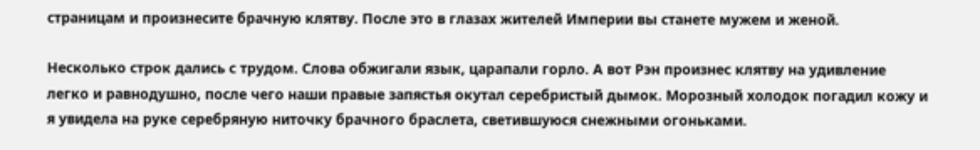страницам и произнесите брачную клятву. После это в глазах жителей Империи вы станете мужем и женой.

Несколько строк дались с трудом. Слова обжигали язык, царапали горло. А вот Рэн произнес клятву на удивление легко и равнодушно, после чего наши правые запястья окутал серебристый дымок. Морозный холодок погадил кожу и я увидела на руке серебряную ниточку брачного браслета, светившуюся снежными огоньками.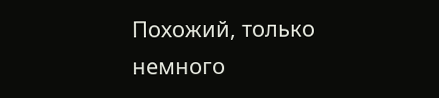Похожий, только немного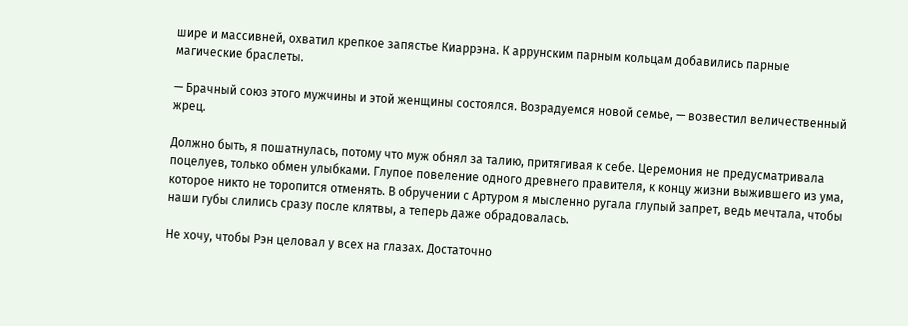шире и массивней, охватил крепкое запястье Киаррэна. К аррунским парным кольцам добавились парные магические браслеты.

— Брачный союз этого мужчины и этой женщины состоялся. Возрадуемся новой семье, — возвестил величественный жрец.

Должно быть, я пошатнулась, потому что муж обнял за талию, притягивая к себе. Церемония не предусматривала поцелуев, только обмен улыбками. Глупое повеление одного древнего правителя, к концу жизни выжившего из ума, которое никто не торопится отменять. В обручении с Артуром я мысленно ругала глупый запрет, ведь мечтала, чтобы наши губы слились сразу после клятвы, а теперь даже обрадовалась.

Не хочу, чтобы Рэн целовал у всех на глазах. Достаточно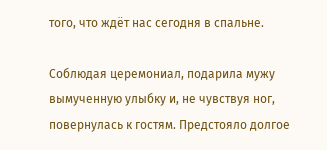того, что ждёт нас сегодня в спальне.

Соблюдая церемониал, подарила мужу вымученную улыбку и, не чувствуя ног, повернулась к гостям. Предстояло долгое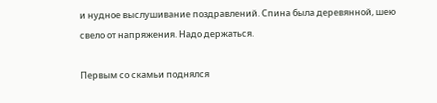и нудное выслушивание поздравлений. Спина была деревянной, шею свело от напряжения. Надо держаться.

Первым со скамьи поднялся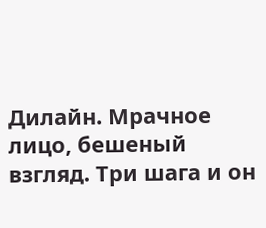Дилайн. Мрачное лицо, бешеный взгляд. Три шага и он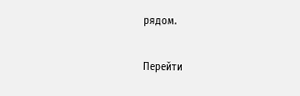рядом.

Перейти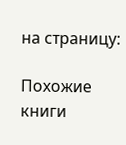на страницу:

Похожие книги